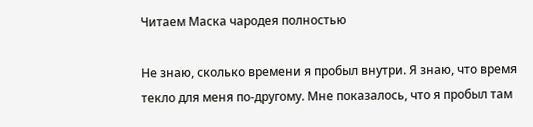Читаем Маска чародея полностью

Не знаю, сколько времени я пробыл внутри. Я знаю, что время текло для меня по-другому. Мне показалось, что я пробыл там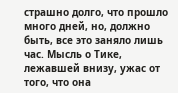страшно долго, что прошло много дней, но, должно быть, все это заняло лишь час. Мысль о Тике, лежавшей внизу, ужас от того, что она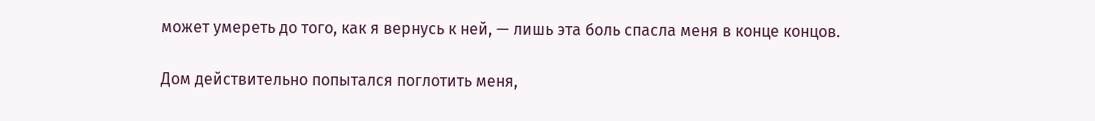может умереть до того, как я вернусь к ней, — лишь эта боль спасла меня в конце концов.

Дом действительно попытался поглотить меня,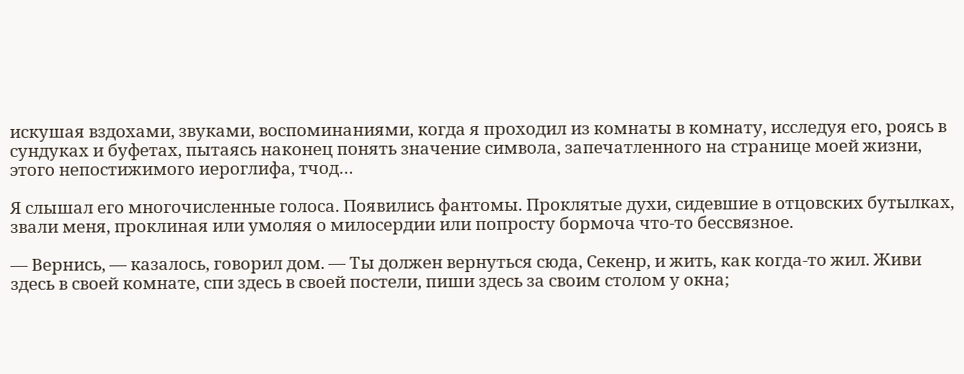искушая вздохами, звуками, воспоминаниями, когда я проходил из комнаты в комнату, исследуя его, роясь в сундуках и буфетах, пытаясь наконец понять значение символа, запечатленного на странице моей жизни, этого непостижимого иероглифа, тчод…

Я слышал его многочисленные голоса. Появились фантомы. Проклятые духи, сидевшие в отцовских бутылках, звали меня, проклиная или умоляя о милосердии или попросту бормоча что-то бессвязное.

— Вернись, — казалось, говорил дом. — Ты должен вернуться сюда, Секенр, и жить, как когда-то жил. Живи здесь в своей комнате, спи здесь в своей постели, пиши здесь за своим столом у окна;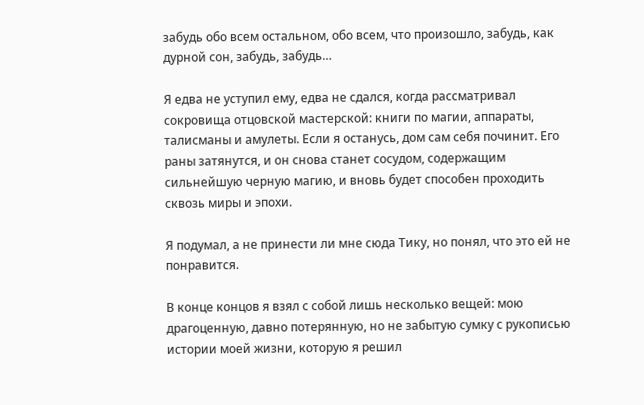забудь обо всем остальном, обо всем, что произошло, забудь, как дурной сон, забудь, забудь…

Я едва не уступил ему, едва не сдался, когда рассматривал сокровища отцовской мастерской: книги по магии, аппараты, талисманы и амулеты. Если я останусь, дом сам себя починит. Его раны затянутся, и он снова станет сосудом, содержащим сильнейшую черную магию, и вновь будет способен проходить сквозь миры и эпохи.

Я подумал, а не принести ли мне сюда Тику, но понял, что это ей не понравится.

В конце концов я взял с собой лишь несколько вещей: мою драгоценную, давно потерянную, но не забытую сумку с рукописью истории моей жизни, которую я решил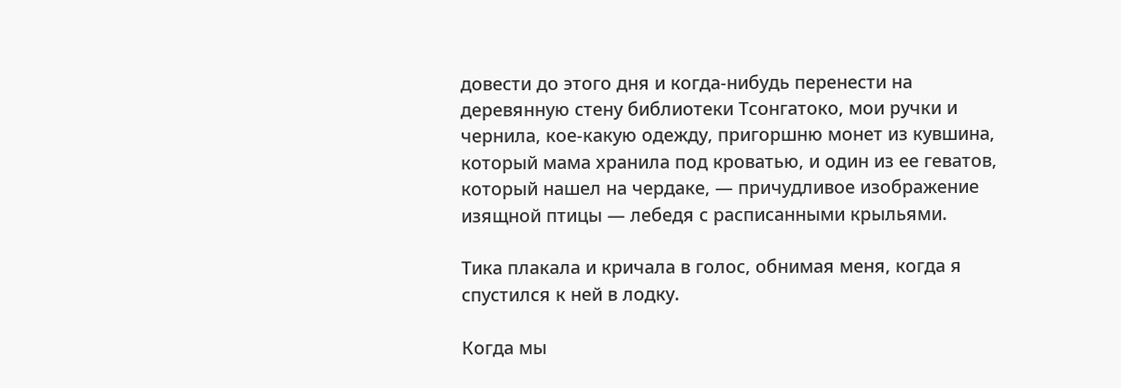довести до этого дня и когда-нибудь перенести на деревянную стену библиотеки Тсонгатоко, мои ручки и чернила, кое-какую одежду, пригоршню монет из кувшина, который мама хранила под кроватью, и один из ее геватов, который нашел на чердаке, — причудливое изображение изящной птицы — лебедя с расписанными крыльями.

Тика плакала и кричала в голос, обнимая меня, когда я спустился к ней в лодку.

Когда мы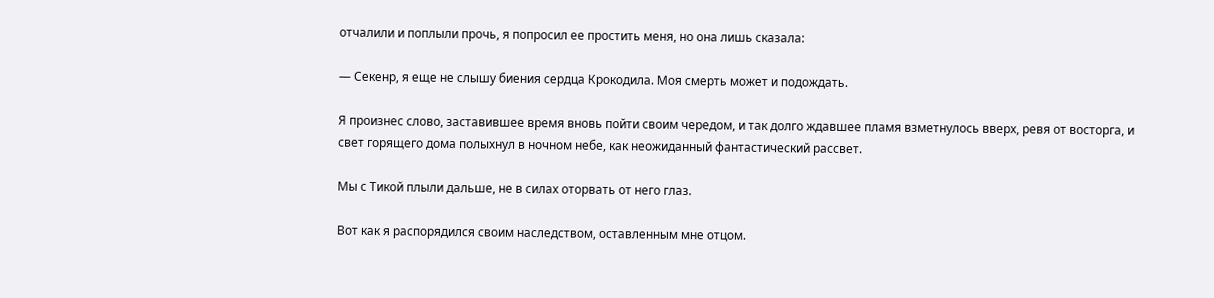отчалили и поплыли прочь, я попросил ее простить меня, но она лишь сказала:

— Секенр, я еще не слышу биения сердца Крокодила. Моя смерть может и подождать.

Я произнес слово, заставившее время вновь пойти своим чередом, и так долго ждавшее пламя взметнулось вверх, ревя от восторга, и свет горящего дома полыхнул в ночном небе, как неожиданный фантастический рассвет.

Мы с Тикой плыли дальше, не в силах оторвать от него глаз.

Вот как я распорядился своим наследством, оставленным мне отцом.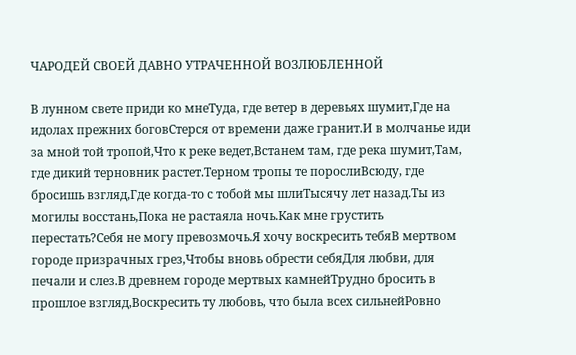ЧАРОДЕЙ СВОЕЙ ДАВНО УТРАЧЕННОЙ ВОЗЛЮБЛЕННОЙ

В лунном свете приди ко мнеТуда, где ветер в деревьях шумит,Где на идолах прежних боговСтерся от времени даже гранит.И в молчанье иди за мной той тропой,Что к реке ведет,Встанем там, где река шумит,Там, где дикий терновник растет.Терном тропы те порослиВсюду, где бросишь взгляд,Где когда-то с тобой мы шлиТысячу лет назад.Ты из могилы восстань,Пока не растаяла ночь.Как мне грустить перестать?Себя не могу превозмочь.Я хочу воскресить тебяВ мертвом городе призрачных грез,Чтобы вновь обрести себяДля любви, для печали и слез.В древнем городе мертвых камнейТрудно бросить в прошлое взгляд,Воскресить ту любовь, что была всех сильнейРовно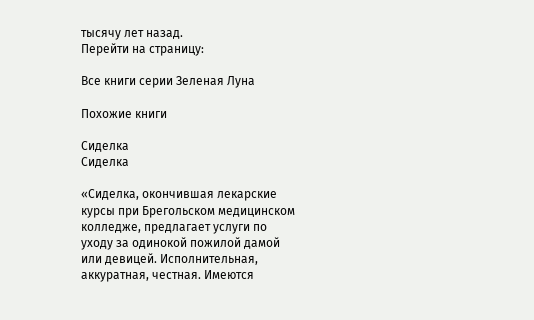тысячу лет назад.
Перейти на страницу:

Все книги серии Зеленая Луна

Похожие книги

Сиделка
Сиделка

«Сиделка, окончившая лекарские курсы при Брегольском медицинском колледже, предлагает услуги по уходу за одинокой пожилой дамой или девицей. Исполнительная, аккуратная, честная. Имеются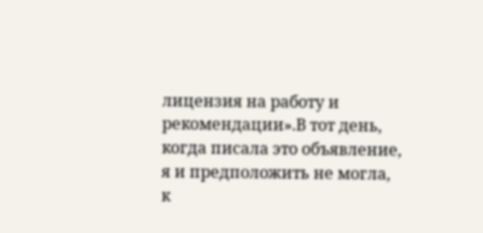лицензия на работу и рекомендации».В тот день, когда писала это объявление, я и предположить не могла, к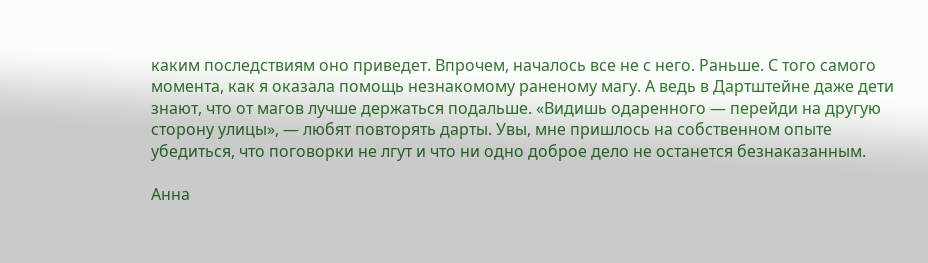каким последствиям оно приведет. Впрочем, началось все не с него. Раньше. С того самого момента, как я оказала помощь незнакомому раненому магу. А ведь в Дартштейне даже дети знают, что от магов лучше держаться подальше. «Видишь одаренного — перейди на другую сторону улицы», — любят повторять дарты. Увы, мне пришлось на собственном опыте убедиться, что поговорки не лгут и что ни одно доброе дело не останется безнаказанным.

Анна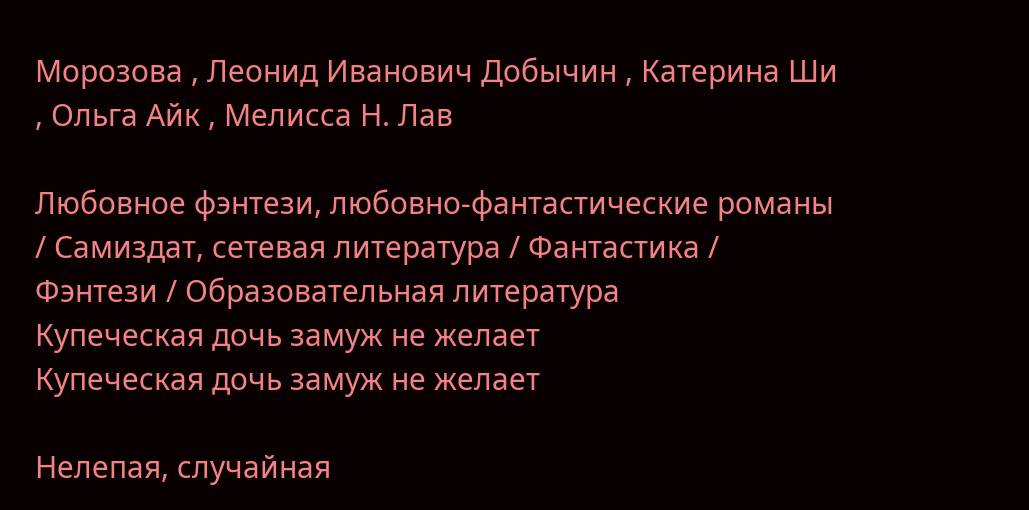Морозова , Леонид Иванович Добычин , Катерина Ши , Ольга Айк , Мелисса Н. Лав

Любовное фэнтези, любовно-фантастические романы / Самиздат, сетевая литература / Фантастика / Фэнтези / Образовательная литература
Купеческая дочь замуж не желает
Купеческая дочь замуж не желает

Нелепая, случайная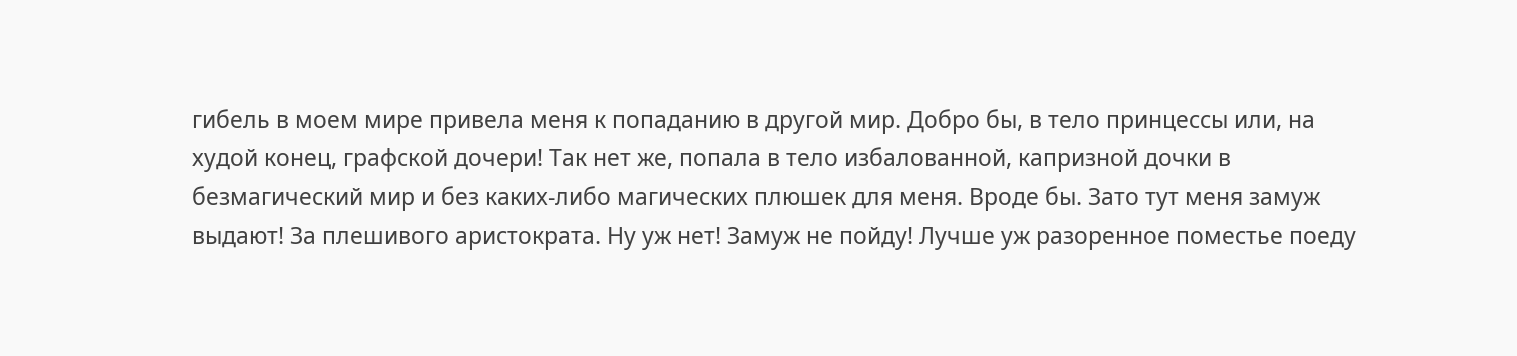гибель в моем мире привела меня к попаданию в другой мир. Добро бы, в тело принцессы или, на худой конец, графской дочери! Так нет же, попала в тело избалованной, капризной дочки в безмагический мир и без каких-либо магических плюшек для меня. Вроде бы. Зато тут меня замуж выдают! За плешивого аристократа. Ну уж нет! Замуж не пойду! Лучше уж разоренное поместье поеду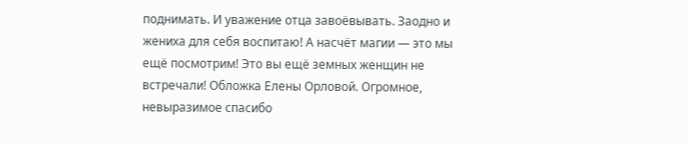поднимать. И уважение отца завоёвывать. Заодно и жениха для себя воспитаю! А насчёт магии — это мы ещё посмотрим! Это вы ещё земных женщин не встречали! Обложка Елены Орловой. Огромное, невыразимое спасибо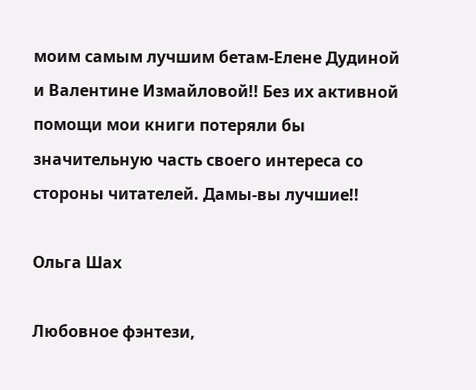моим самым лучшим бетам-Елене Дудиной и Валентине Измайловой!! Без их активной помощи мои книги потеряли бы значительную часть своего интереса со стороны читателей. Дамы-вы лучшие!!

Ольга Шах

Любовное фэнтези,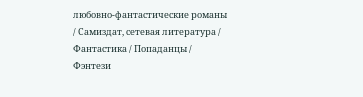любовно-фантастические романы / Самиздат, сетевая литература / Фантастика / Попаданцы / Фэнтези